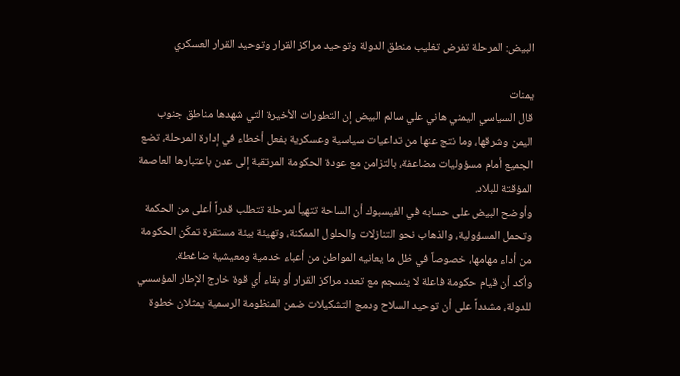البيض: المرحلة تفرض تغليب منطق الدولة وتوحيد مراكز القرار وتوحيد القرار العسكري

يمنات
قال السياسي اليمني هاني علي سالم البيض إن التطورات الأخيرة التي شهدها مناطق جنوب اليمن وشرقها، وما نتج عنها من تداعيات سياسية وعسكرية بفعل أخطاء في إدارة المرحلة، تضع الجميع أمام مسؤوليات مضاعفة، بالتزامن مع عودة الحكومة المرتقبة إلى عدن باعتبارها العاصمة المؤقتة للبلاد.
وأوضح البيض على حسابه في الفيسبوك أن الساحة تتهيأ لمرحلة تتطلب قدراً أعلى من الحكمة وتحمل المسؤولية، والذهاب نحو التنازلات والحلول الممكنة، وتهيئة بيئة مستقرة تمكّن الحكومة من أداء مهامها، خصوصاً في ظل ما يعانيه المواطن من أعباء خدمية ومعيشية ضاغطة.
وأكد أن قيام حكومة فاعلة لا ينسجم مع تعدد مراكز القرار أو بقاء أي قوة خارج الإطار المؤسسي للدولة، مشدداً على أن توحيد السلاح ودمج التشكيلات ضمن المنظومة الرسمية يمثلان خطوة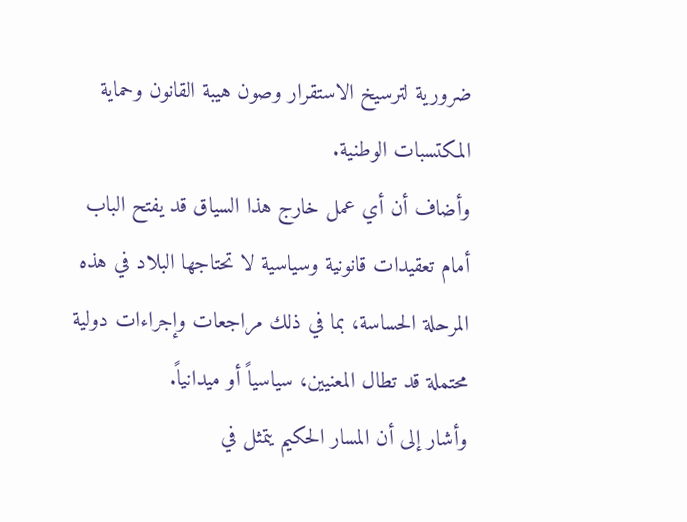ضرورية لترسيخ الاستقرار وصون هيبة القانون وحماية المكتسبات الوطنية.
وأضاف أن أي عمل خارج هذا السياق قد يفتح الباب أمام تعقيدات قانونية وسياسية لا تحتاجها البلاد في هذه المرحلة الحساسة، بما في ذلك مراجعات وإجراءات دولية محتملة قد تطال المعنيين، سياسياً أو ميدانياً.
وأشار إلى أن المسار الحكيم يتمثل في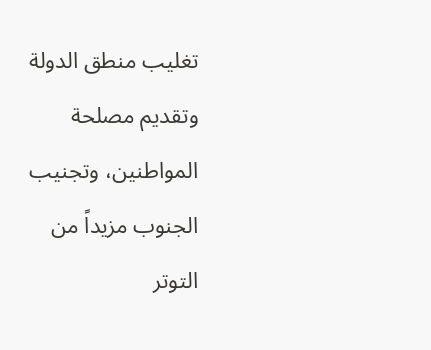تغليب منطق الدولة وتقديم مصلحة المواطنين، وتجنيب الجنوب مزيداً من التوتر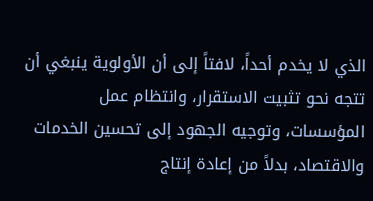الذي لا يخدم أحداً، لافتاً إلى أن الأولوية ينبغي أن تتجه نحو تثبيت الاستقرار، وانتظام عمل المؤسسات، وتوجيه الجهود إلى تحسين الخدمات والاقتصاد، بدلاً من إعادة إنتاج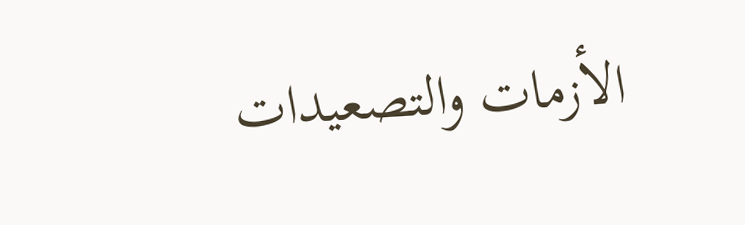الأزمات والتصعيدات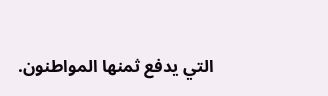التي يدفع ثمنها المواطنون.